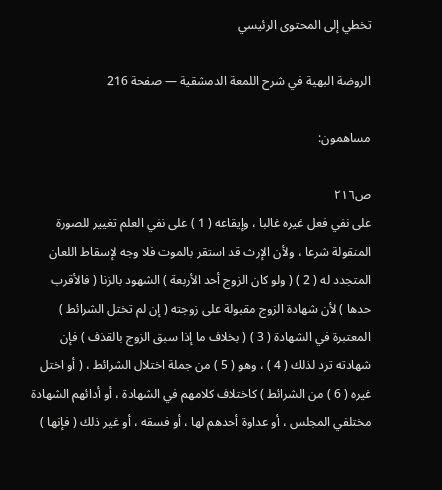تخطي إلى المحتوى الرئيسي

الروضة البهية في شرح اللمعة الدمشقية — صفحة 216

مساهمون:

ص٢١٦
على نفي فعل غيره غالبا ، وإيقاعه ( 1 ) على نفي العلم تغيير للصورة المنقولة شرعا ، ولأن الإرث قد استقر بالموت فلا وجه لإسقاط اللعان المتجدد له ( 2 ) ( ولو كان الزوج أحد الأربعة ) الشهود بالزنا ( فالأقرب حدها ) لأن شهادة الزوج مقبولة على زوجته ( إن لم تختل الشرائط ) المعتبرة في الشهادة ( 3 ) ( بخلاف ما إذا سبق الزوج بالقذف ) فإن شهادته ترد لذلك ( 4 ) ، وهو ( 5 ) من جملة اختلال الشرائط ، ( أو اختل غيره ( 6 ) من الشرائط ) كاختلاف كلامهم في الشهادة ، أو أدائهم الشهادة مختلفي المجلس ، أو عداوة أحدهم لها ، أو فسقه ، أو غير ذلك ( فإنها )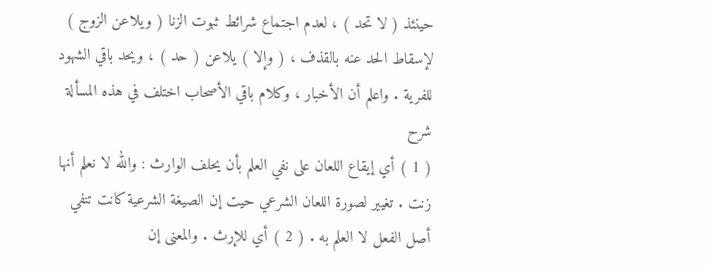حينئذ ( لا تحد ) ، لعدم اجتماع شرائط ثبوت الزنا ( ويلاعن الزوج ) لإسقاط الحد عنه بالقذف ، ( وإلا ) يلاعن ( حد ) ، ويحد باقي الشهود للفرية . واعلم أن الأخبار ، وكلام باقي الأصحاب اختلف في هذه المسألة
شرح
( 1 ) أي إيقاع اللعان على نفي العلم بأن يحلف الوارث : والله لا نعلم أنها زنت . تغيير لصورة اللعان الشرعي حيت إن الصيغة الشرعية كانت تنفي أصل الفعل لا العلم به . ( 2 ) أي للإرث . والمعنى إن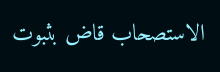الاستصحاب قاض بثبوت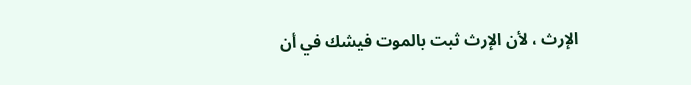الإرث ، لأن الإرث ثبت بالموت فيشك في أن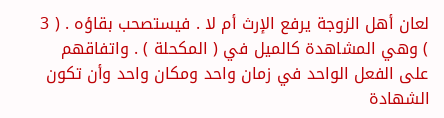لعان أهل الزوجة يرفع الإرث أم لا . فيستصحب بقاؤه . ( 3 ) وهي المشاهدة كالميل في ( المكحلة ) . واتفاقهم على الفعل الواحد في زمان واحد ومكان واحد وأن تكون الشهادة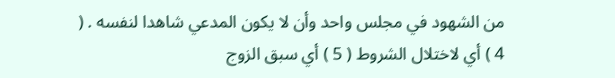من الشهود في مجلس واحد وأن لا يكون المدعي شاهدا لنفسه . ( 4 ) أي لاختلال الشروط ( 5 ) أي سبق الزوج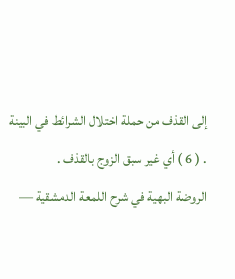إلى القذف من حملة اختلال الشرائط في البينة . ( 6 ) أي غير سبق الزوج بالقذف .
الروضة البهية في شرح اللمعة الدمشقية —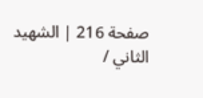صفحة 216 | الشهيد الثاني /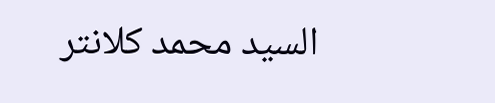السيد محمد كلانتر